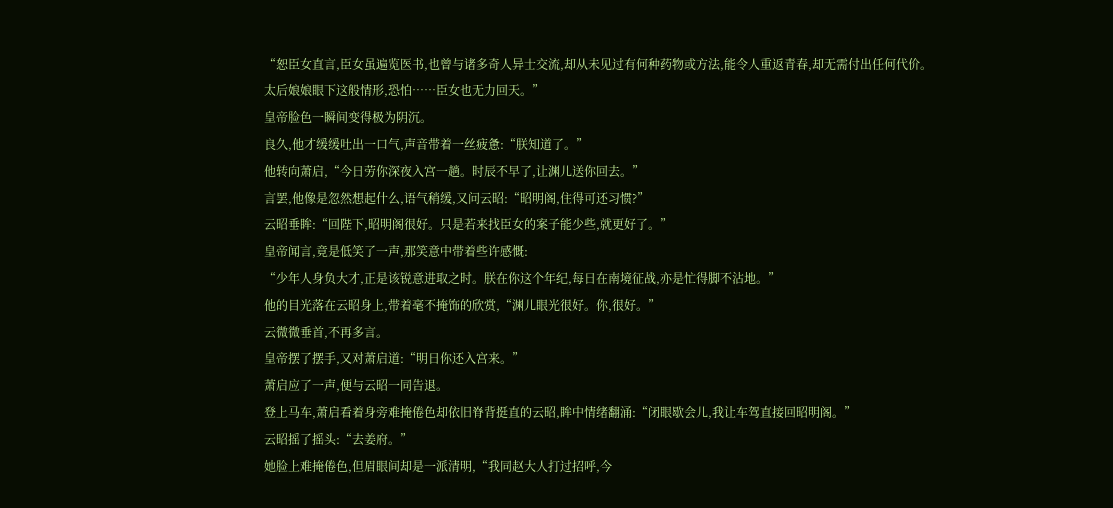“恕臣女直言,臣女虽遍览医书,也曾与诸多奇人异士交流,却从未见过有何种药物或方法,能令人重返青春,却无需付出任何代价。
太后娘娘眼下这般情形,恐怕……臣女也无力回天。”
皇帝脸色一瞬间变得极为阴沉。
良久,他才缓缓吐出一口气,声音带着一丝疲惫:“朕知道了。”
他转向萧启,“今日劳你深夜入宫一趟。时辰不早了,让渊儿送你回去。”
言罢,他像是忽然想起什么,语气稍缓,又问云昭:“昭明阁,住得可还习惯?”
云昭垂眸:“回陛下,昭明阁很好。只是若来找臣女的案子能少些,就更好了。”
皇帝闻言,竟是低笑了一声,那笑意中带着些许感慨:
“少年人身负大才,正是该锐意进取之时。朕在你这个年纪,每日在南境征战,亦是忙得脚不沾地。”
他的目光落在云昭身上,带着毫不掩饰的欣赏,“渊儿眼光很好。你,很好。”
云微微垂首,不再多言。
皇帝摆了摆手,又对萧启道:“明日你还入宫来。”
萧启应了一声,便与云昭一同告退。
登上马车,萧启看着身旁难掩倦色却依旧脊背挺直的云昭,眸中情绪翻涌:“闭眼歇会儿,我让车驾直接回昭明阁。”
云昭摇了摇头:“去姜府。”
她脸上难掩倦色,但眉眼间却是一派清明,“我同赵大人打过招呼,今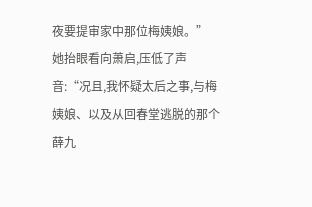夜要提审家中那位梅姨娘。”
她抬眼看向萧启,压低了声音:“况且,我怀疑太后之事,与梅姨娘、以及从回春堂逃脱的那个薛九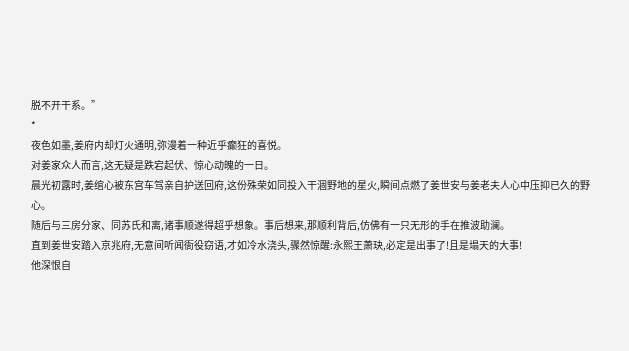脱不开干系。”
*
夜色如墨,姜府内却灯火通明,弥漫着一种近乎癫狂的喜悦。
对姜家众人而言,这无疑是跌宕起伏、惊心动魄的一日。
晨光初露时,姜绾心被东宫车驾亲自护送回府,这份殊荣如同投入干涸野地的星火,瞬间点燃了姜世安与姜老夫人心中压抑已久的野心。
随后与三房分家、同苏氏和离,诸事顺遂得超乎想象。事后想来,那顺利背后,仿佛有一只无形的手在推波助澜。
直到姜世安踏入京兆府,无意间听闻衙役窃语,才如冷水浇头,骤然惊醒:永熙王萧玦,必定是出事了!且是塌天的大事!
他深恨自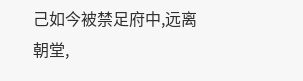己如今被禁足府中,远离朝堂,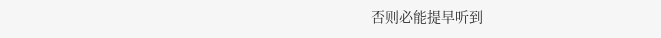否则必能提早听到